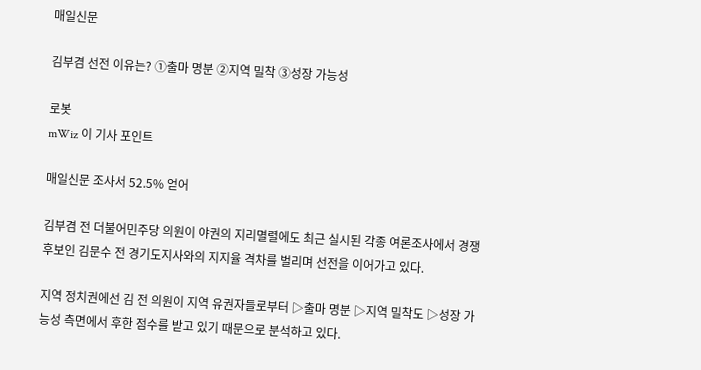매일신문

김부겸 선전 이유는? ①출마 명분 ②지역 밀착 ③성장 가능성

로봇
mWiz 이 기사 포인트

매일신문 조사서 52.5% 얻어

김부겸 전 더불어민주당 의원이 야권의 지리멸렬에도 최근 실시된 각종 여론조사에서 경쟁후보인 김문수 전 경기도지사와의 지지율 격차를 벌리며 선전을 이어가고 있다.

지역 정치권에선 김 전 의원이 지역 유권자들로부터 ▷출마 명분 ▷지역 밀착도 ▷성장 가능성 측면에서 후한 점수를 받고 있기 때문으로 분석하고 있다.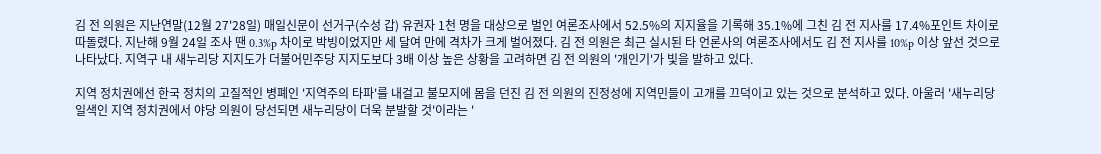김 전 의원은 지난연말(12월 27'28일) 매일신문이 선거구(수성 갑) 유권자 1천 명을 대상으로 벌인 여론조사에서 52.5%의 지지율을 기록해 35.1%에 그친 김 전 지사를 17.4%포인트 차이로 따돌렸다. 지난해 9월 24일 조사 땐 0.3%p 차이로 박빙이었지만 세 달여 만에 격차가 크게 벌어졌다. 김 전 의원은 최근 실시된 타 언론사의 여론조사에서도 김 전 지사를 10%p 이상 앞선 것으로 나타났다. 지역구 내 새누리당 지지도가 더불어민주당 지지도보다 3배 이상 높은 상황을 고려하면 김 전 의원의 '개인기'가 빛을 발하고 있다.

지역 정치권에선 한국 정치의 고질적인 병폐인 '지역주의 타파'를 내걸고 불모지에 몸을 던진 김 전 의원의 진정성에 지역민들이 고개를 끄덕이고 있는 것으로 분석하고 있다. 아울러 '새누리당 일색인 지역 정치권에서 야당 의원이 당선되면 새누리당이 더욱 분발할 것'이라는 '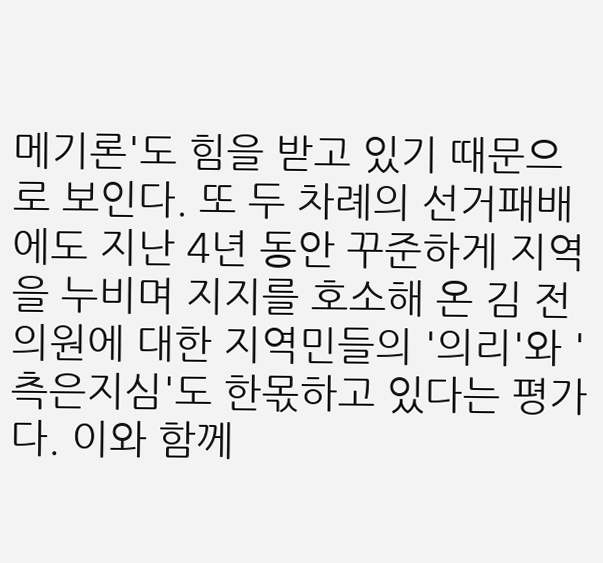메기론'도 힘을 받고 있기 때문으로 보인다. 또 두 차례의 선거패배에도 지난 4년 동안 꾸준하게 지역을 누비며 지지를 호소해 온 김 전 의원에 대한 지역민들의 '의리'와 '측은지심'도 한몫하고 있다는 평가다. 이와 함께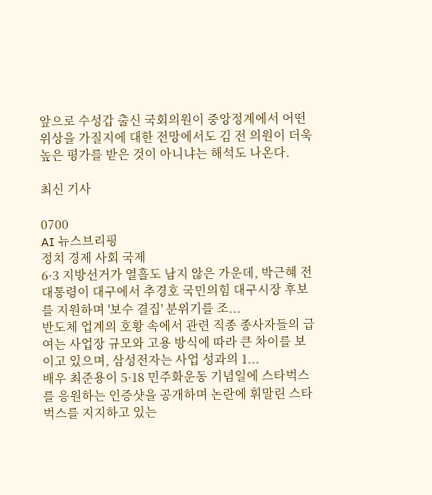앞으로 수성갑 출신 국회의원이 중앙정계에서 어떤 위상을 가질지에 대한 전망에서도 김 전 의원이 더욱 높은 평가를 받은 것이 아니냐는 해석도 나온다.

최신 기사

0700
AI 뉴스브리핑
정치 경제 사회 국제
6·3 지방선거가 열흘도 남지 않은 가운데, 박근혜 전 대통령이 대구에서 추경호 국민의힘 대구시장 후보를 지원하며 '보수 결집' 분위기를 조...
반도체 업계의 호황 속에서 관련 직종 종사자들의 급여는 사업장 규모와 고용 방식에 따라 큰 차이를 보이고 있으며, 삼성전자는 사업 성과의 1...
배우 최준용이 5·18 민주화운동 기념일에 스타벅스를 응원하는 인증샷을 공개하며 논란에 휘말린 스타벅스를 지지하고 있는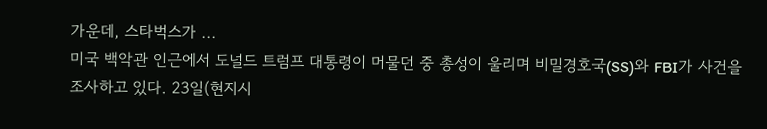가운데, 스타벅스가 ...
미국 백악관 인근에서 도널드 트럼프 대통령이 머물던 중 총성이 울리며 비밀경호국(SS)와 FBI가 사건을 조사하고 있다. 23일(현지시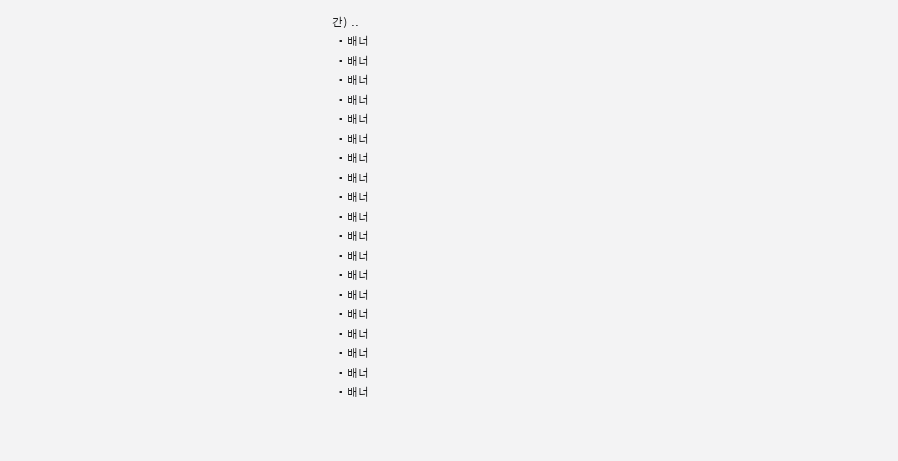간) ..
  • 배너
  • 배너
  • 배너
  • 배너
  • 배너
  • 배너
  • 배너
  • 배너
  • 배너
  • 배너
  • 배너
  • 배너
  • 배너
  • 배너
  • 배너
  • 배너
  • 배너
  • 배너
  • 배너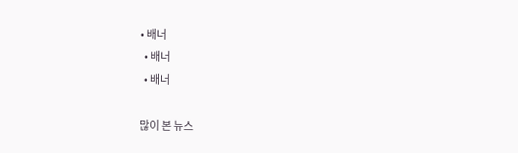• 배너
  • 배너
  • 배너

많이 본 뉴스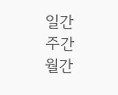일간
주간
월간